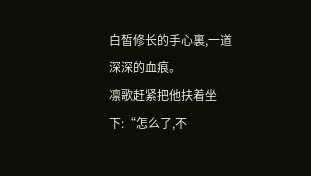白皙修长的手心裏,一道深深的血痕。
凛歌赶紧把他扶着坐下:“怎么了,不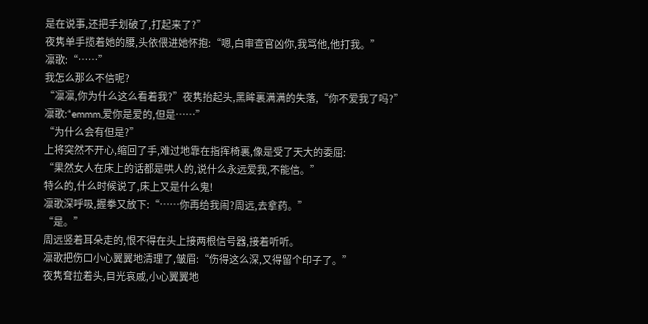是在说事,还把手划破了,打起来了?”
夜隽单手揽着她的腰,头依偎进她怀抱:“嗯,白审查官凶你,我骂他,他打我。”
凛歌:“……”
我怎么那么不信呢?
“凛凛,你为什么这么看着我?”夜隽抬起头,黑眸裏满满的失落,“你不爱我了吗?”
凛歌:“emmm,爱你是爱的,但是……”
“为什么会有但是?”
上将突然不开心,缩回了手,难过地靠在指挥椅裏,像是受了天大的委屈:
“果然女人在床上的话都是哄人的,说什么永远爱我,不能信。”
特么的,什么时候说了,床上又是什么鬼!
凛歌深呼吸,握拳又放下:“……你再给我闹?周远,去拿药。”
“是。”
周远竖着耳朵走的,恨不得在头上接两根信号器,接着听听。
凛歌把伤口小心翼翼地清理了,皱眉:“伤得这么深,又得留个印子了。”
夜隽耷拉着头,目光哀戚,小心翼翼地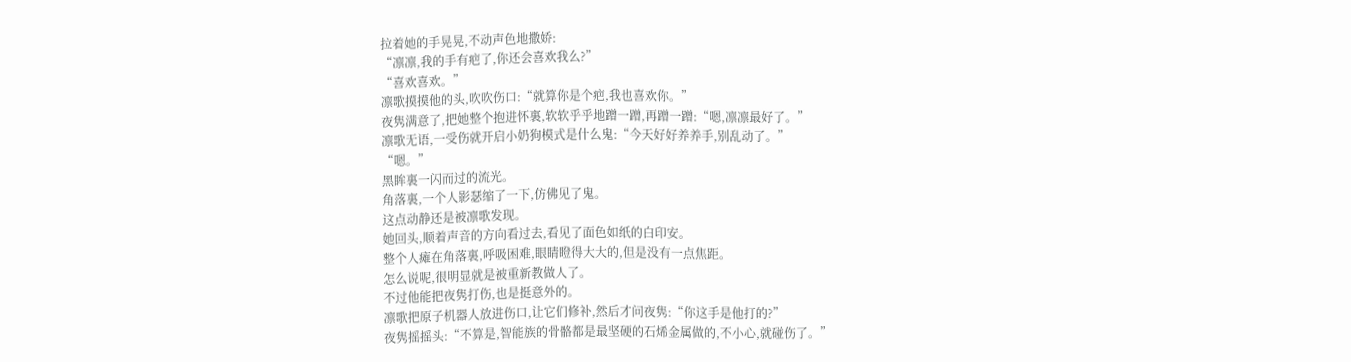拉着她的手晃晃,不动声色地撒娇:
“凛凛,我的手有疤了,你还会喜欢我么?”
“喜欢喜欢。”
凛歌摸摸他的头,吹吹伤口:“就算你是个疤,我也喜欢你。”
夜隽满意了,把她整个抱进怀裏,软软乎乎地蹭一蹭,再蹭一蹭:“嗯,凛凛最好了。”
凛歌无语,一受伤就开启小奶狗模式是什么鬼:“今天好好养养手,别乱动了。”
“嗯。”
黑眸裏一闪而过的流光。
角落裏,一个人影瑟缩了一下,仿佛见了鬼。
这点动静还是被凛歌发现。
她回头,顺着声音的方向看过去,看见了面色如纸的白印安。
整个人瘫在角落裏,呼吸困难,眼睛瞪得大大的,但是没有一点焦距。
怎么说呢,很明显就是被重新教做人了。
不过他能把夜隽打伤,也是挺意外的。
凛歌把原子机器人放进伤口,让它们修补,然后才问夜隽:“你这手是他打的?”
夜隽摇摇头:“不算是,智能族的骨骼都是最坚硬的石烯金属做的,不小心,就碰伤了。”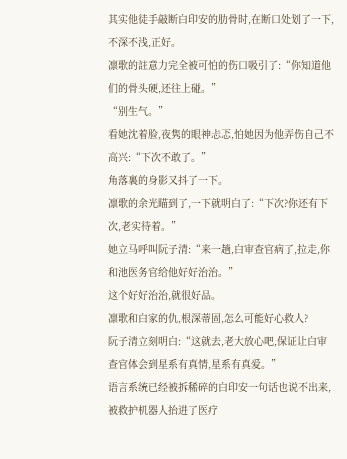其实他徒手敲断白印安的肋骨时,在断口处划了一下,不深不浅,正好。
凛歌的註意力完全被可怕的伤口吸引了:“你知道他们的骨头硬,还往上碰。”
“别生气。”
看她沈着脸,夜隽的眼神忐忑,怕她因为他弄伤自己不高兴:“下次不敢了。”
角落裏的身影又抖了一下。
凛歌的余光瞄到了,一下就明白了:“下次?你还有下次,老实待着。”
她立马呼叫阮子清:“来一趟,白审查官病了,拉走,你和池医务官给他好好治治。”
这个好好治治,就很好品。
凛歌和白家的仇,根深蒂固,怎么可能好心救人?
阮子清立刻明白:“这就去,老大放心吧,保证让白审查官体会到星系有真情,星系有真爱。”
语言系统已经被拆稀碎的白印安一句话也说不出来,被救护机器人抬进了医疗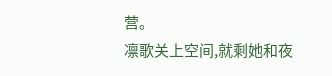营。
凛歌关上空间,就剩她和夜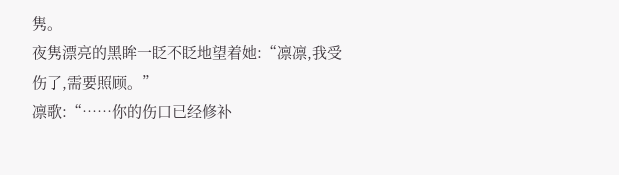隽。
夜隽漂亮的黑眸一眨不眨地望着她:“凛凛,我受伤了,需要照顾。”
凛歌:“……你的伤口已经修补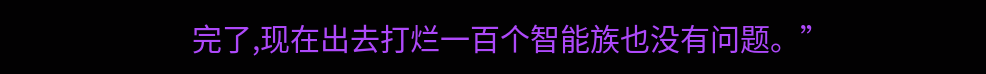完了,现在出去打烂一百个智能族也没有问题。”